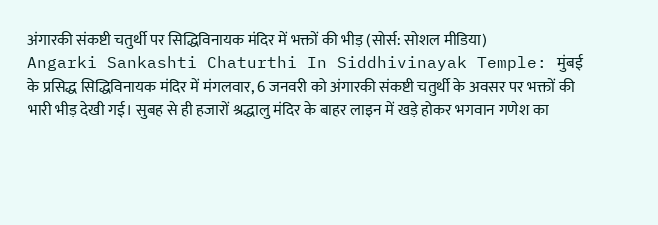अंगारकी संकष्टी चतुर्थी पर सिद्धिविनायक मंदिर में भक्तों की भीड़ (सोर्स: सोशल मीडिया)
Angarki Sankashti Chaturthi In Siddhivinayak Temple: मुंबई के प्रसिद्ध सिद्धिविनायक मंदिर में मंगलवार, 6 जनवरी को अंगारकी संकष्टी चतुर्थी के अवसर पर भक्तों की भारी भीड़ देखी गई। सुबह से ही हजारों श्रद्धालु मंदिर के बाहर लाइन में खड़े होकर भगवान गणेश का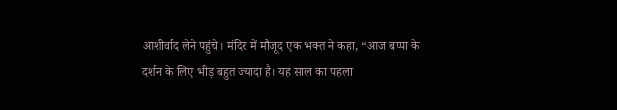आशीर्वाद लेने पहुंचे। मंदिर में मौजूद एक भक्त ने कहा, “आज बप्पा के दर्शन के लिए भीड़ बहुत ज्यादा है। यह साल का पहला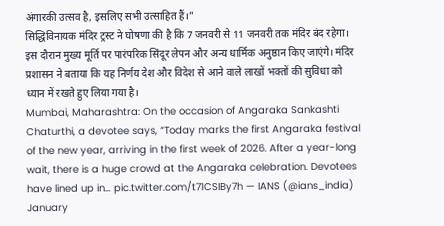अंगारकी उत्सव है, इसलिए सभी उत्साहित हैं।”
सिद्धिविनायक मंदिर ट्रस्ट ने घोषणा की है कि 7 जनवरी से 11 जनवरी तक मंदिर बंद रहेगा। इस दौरान मुख्य मूर्ति पर पारंपरिक सिंदूर लेपन और अन्य धार्मिक अनुष्ठान किए जाएंगे। मंदिर प्रशासन ने बताया कि यह निर्णय देश और विदेश से आने वाले लाखों भक्तों की सुविधा को ध्यान में रखते हुए लिया गया है।
Mumbai, Maharashtra: On the occasion of Angaraka Sankashti Chaturthi, a devotee says, “Today marks the first Angaraka festival of the new year, arriving in the first week of 2026. After a year-long wait, there is a huge crowd at the Angaraka celebration. Devotees have lined up in… pic.twitter.com/t71CSIBy7h — IANS (@ians_india) January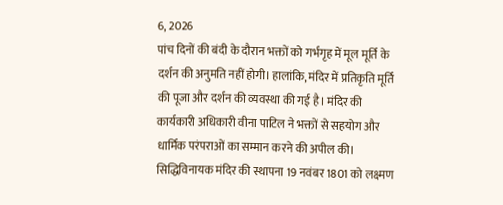6, 2026
पांच दिनों की बंदी के दौरान भक्तों को गर्भगृह में मूल मूर्ति के दर्शन की अनुमति नहीं होगी। हालांकि, मंदिर में प्रतिकृति मूर्ति की पूजा और दर्शन की व्यवस्था की गई है। मंदिर की कार्यकारी अधिकारी वीना पाटिल ने भक्तों से सहयोग और धार्मिक परंपराओं का सम्मान करने की अपील की।
सिद्धिविनायक मंदिर की स्थापना 19 नवंबर 1801 को लक्ष्मण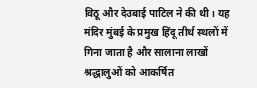विठू और देउबाई पाटिल ने की थी। यह मंदिर मुंबई के प्रमुख हिंदू तीर्थ स्थलों में गिना जाता है और सालाना लाखों श्रद्धालुओं को आकर्षित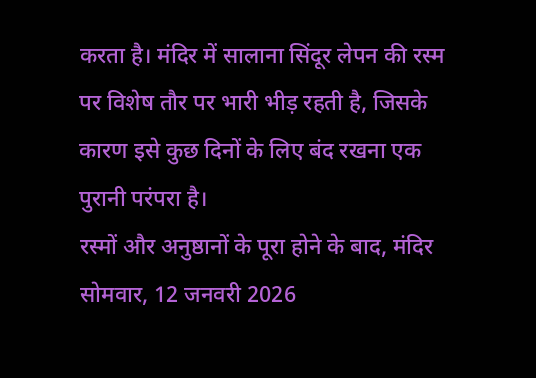करता है। मंदिर में सालाना सिंदूर लेपन की रस्म पर विशेष तौर पर भारी भीड़ रहती है, जिसके कारण इसे कुछ दिनों के लिए बंद रखना एक पुरानी परंपरा है।
रस्मों और अनुष्ठानों के पूरा होने के बाद, मंदिर सोमवार, 12 जनवरी 2026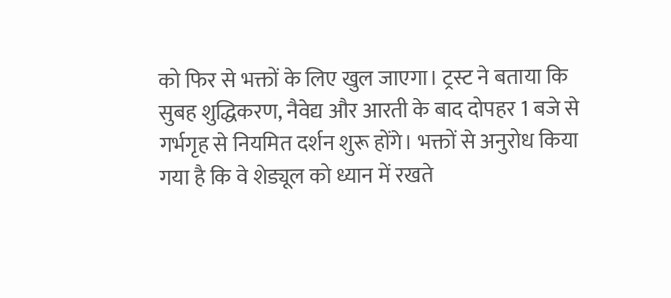को फिर से भक्तों के लिए खुल जाएगा। ट्रस्ट ने बताया कि सुबह शुद्धिकरण, नैवेद्य और आरती के बाद दोपहर 1 बजे से गर्भगृह से नियमित दर्शन शुरू होंगे। भक्तों से अनुरोध किया गया है कि वे शेड्यूल को ध्यान में रखते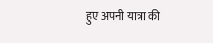हुए अपनी यात्रा की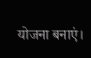योजना बनाएं।